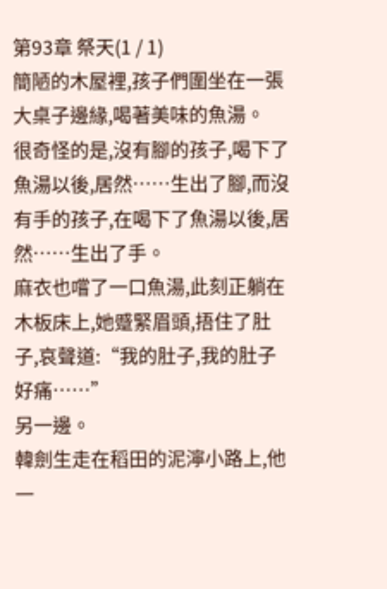第93章 祭天(1 / 1)
簡陋的木屋裡,孩子們圍坐在一張大桌子邊緣,喝著美味的魚湯。
很奇怪的是,沒有腳的孩子,喝下了魚湯以後,居然……生出了腳,而沒有手的孩子,在喝下了魚湯以後,居然……生出了手。
麻衣也嚐了一口魚湯,此刻正躺在木板床上,她蹙緊眉頭,捂住了肚子,哀聲道:“我的肚子,我的肚子好痛……”
另一邊。
韓劍生走在稻田的泥濘小路上,他一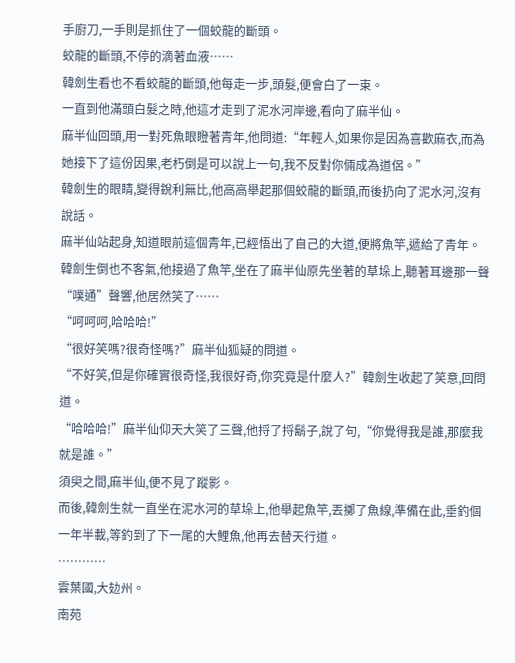手廚刀,一手則是抓住了一個蛟龍的斷頭。
蛟龍的斷頭,不停的滴著血液……
韓劍生看也不看蛟龍的斷頭,他每走一步,頭髮,便會白了一束。
一直到他滿頭白髮之時,他這才走到了泥水河岸邊,看向了麻半仙。
麻半仙回頭,用一對死魚眼瞪著青年,他問道:“年輕人,如果你是因為喜歡麻衣,而為她接下了這份因果,老朽倒是可以說上一句,我不反對你倆成為道侶。”
韓劍生的眼睛,變得銳利無比,他高高舉起那個蛟龍的斷頭,而後扔向了泥水河,沒有說話。
麻半仙站起身,知道眼前這個青年,已經悟出了自己的大道,便將魚竿,遞給了青年。
韓劍生倒也不客氣,他接過了魚竿,坐在了麻半仙原先坐著的草垛上,聽著耳邊那一聲“噗通”聲響,他居然笑了……
“呵呵呵,哈哈哈!”
“很好笑嗎?很奇怪嗎?”麻半仙狐疑的問道。
“不好笑,但是你確實很奇怪,我很好奇,你究竟是什麼人?”韓劍生收起了笑意,回問道。
“哈哈哈!”麻半仙仰天大笑了三聲,他捋了捋鬍子,說了句,“你覺得我是誰,那麼我就是誰。”
須臾之間,麻半仙,便不見了蹤影。
而後,韓劍生就一直坐在泥水河的草垛上,他舉起魚竿,丟擲了魚線,準備在此,垂釣個一年半載,等釣到了下一尾的大鯉魚,他再去替天行道。
…………
雲葉國,大攰州。
南苑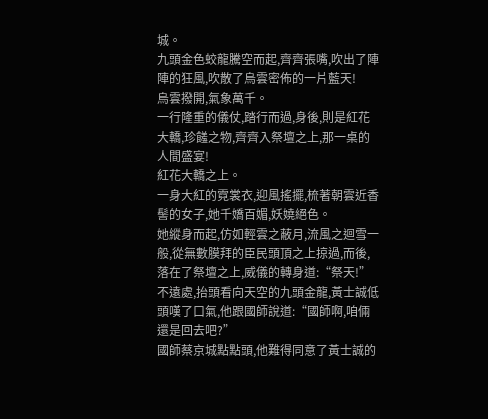城。
九頭金色蛟龍騰空而起,齊齊張嘴,吹出了陣陣的狂風,吹散了烏雲密佈的一片藍天!
烏雲撥開,氣象萬千。
一行隆重的儀仗,踏行而過,身後,則是紅花大轎,珍饈之物,齊齊入祭壇之上,那一桌的人間盛宴!
紅花大轎之上。
一身大紅的霓裳衣,迎風搖擺,梳著朝雲近香髻的女子,她千嬌百媚,妖嬈絕色。
她縱身而起,仿如輕雲之蔽月,流風之迴雪一般,從無數膜拜的臣民頭頂之上掠過,而後,落在了祭壇之上,威儀的轉身道:“祭天!”
不遠處,抬頭看向天空的九頭金龍,黃士誠低頭嘆了口氣,他跟國師說道:“國師啊,咱倆還是回去吧?”
國師蔡京城點點頭,他難得同意了黃士誠的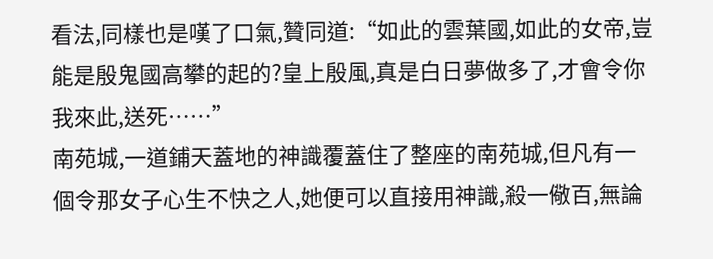看法,同樣也是嘆了口氣,贊同道:“如此的雲葉國,如此的女帝,豈能是殷鬼國高攀的起的?皇上殷風,真是白日夢做多了,才會令你我來此,送死……”
南苑城,一道鋪天蓋地的神識覆蓋住了整座的南苑城,但凡有一個令那女子心生不快之人,她便可以直接用神識,殺一儆百,無論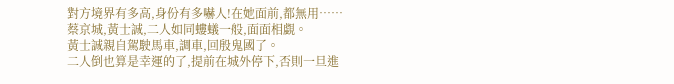對方境界有多高,身份有多嚇人!在她面前,都無用……
蔡京城,黃士誠,二人如同螻蟻一般,面面相覷。
黃士誠親自駕駛馬車,調車,回殷鬼國了。
二人倒也算是幸運的了,提前在城外停下,否則一旦進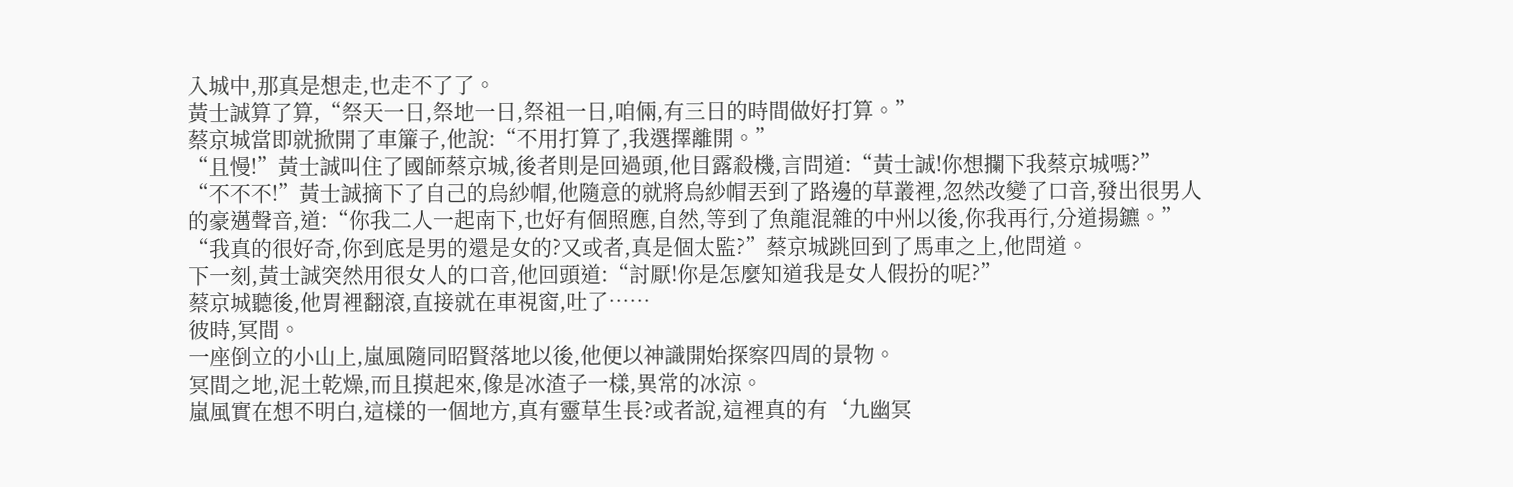入城中,那真是想走,也走不了了。
黃士誠算了算,“祭天一日,祭地一日,祭祖一日,咱倆,有三日的時間做好打算。”
蔡京城當即就掀開了車簾子,他說:“不用打算了,我選擇離開。”
“且慢!”黃士誠叫住了國師蔡京城,後者則是回過頭,他目露殺機,言問道:“黃士誠!你想攔下我蔡京城嗎?”
“不不不!”黃士誠摘下了自己的烏紗帽,他隨意的就將烏紗帽丟到了路邊的草叢裡,忽然改變了口音,發出很男人的豪邁聲音,道:“你我二人一起南下,也好有個照應,自然,等到了魚龍混雜的中州以後,你我再行,分道揚鑣。”
“我真的很好奇,你到底是男的還是女的?又或者,真是個太監?”蔡京城跳回到了馬車之上,他問道。
下一刻,黃士誠突然用很女人的口音,他回頭道:“討厭!你是怎麼知道我是女人假扮的呢?”
蔡京城聽後,他胃裡翻滾,直接就在車視窗,吐了……
彼時,冥間。
一座倒立的小山上,嵐風隨同昭賢落地以後,他便以神識開始探察四周的景物。
冥間之地,泥土乾燥,而且摸起來,像是冰渣子一樣,異常的冰涼。
嵐風實在想不明白,這樣的一個地方,真有靈草生長?或者說,這裡真的有‘九幽冥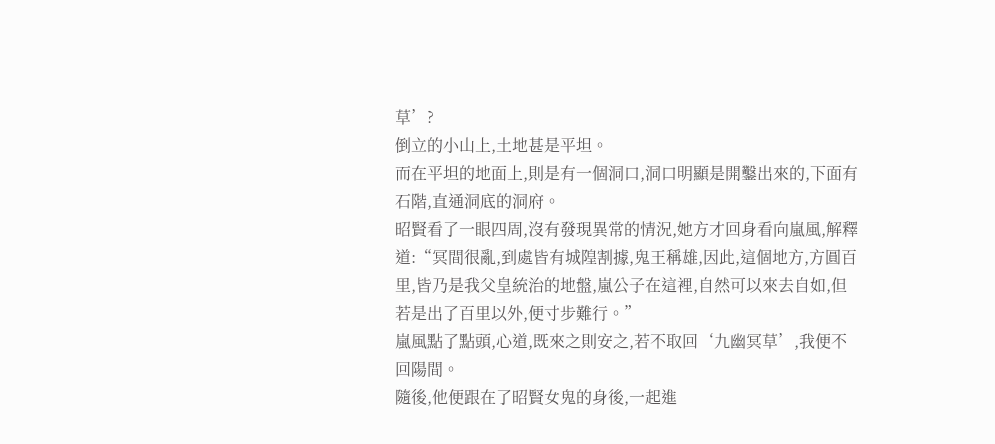草’?
倒立的小山上,土地甚是平坦。
而在平坦的地面上,則是有一個洞口,洞口明顯是開鑿出來的,下面有石階,直通洞底的洞府。
昭賢看了一眼四周,沒有發現異常的情況,她方才回身看向嵐風,解釋道:“冥間很亂,到處皆有城隍割據,鬼王稱雄,因此,這個地方,方圓百里,皆乃是我父皇統治的地盤,嵐公子在這裡,自然可以來去自如,但若是出了百里以外,便寸步難行。”
嵐風點了點頭,心道,既來之則安之,若不取回‘九幽冥草’,我便不回陽間。
隨後,他便跟在了昭賢女鬼的身後,一起進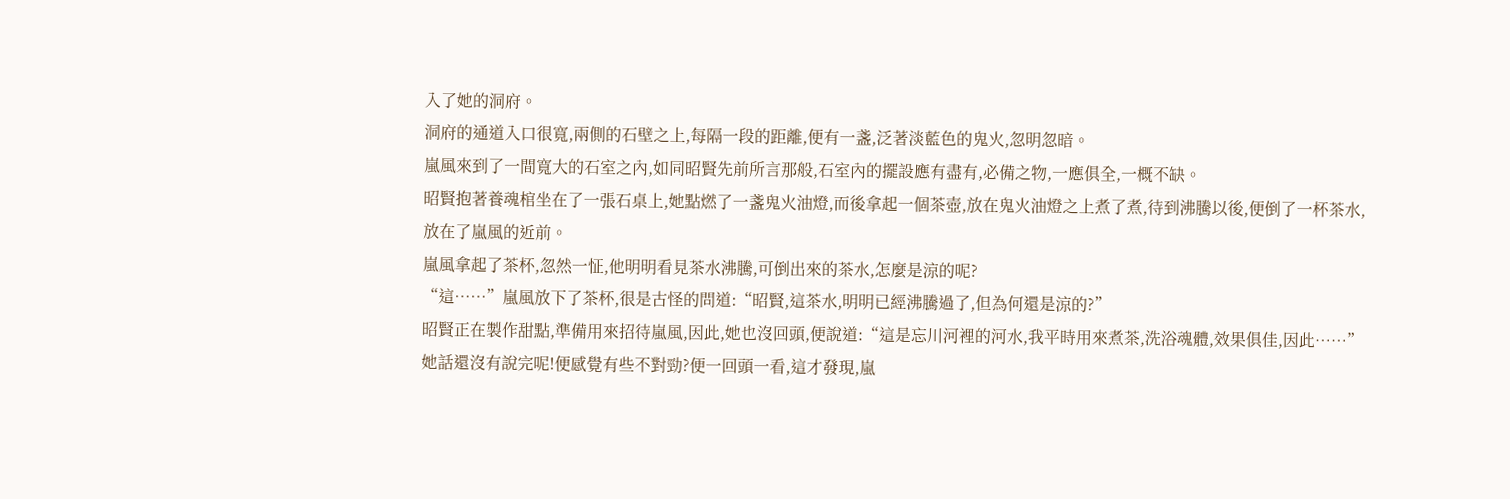入了她的洞府。
洞府的通道入口很寬,兩側的石壁之上,每隔一段的距離,便有一盞,泛著淡藍色的鬼火,忽明忽暗。
嵐風來到了一間寬大的石室之內,如同昭賢先前所言那般,石室內的擺設應有盡有,必備之物,一應俱全,一概不缺。
昭賢抱著養魂棺坐在了一張石桌上,她點燃了一盞鬼火油燈,而後拿起一個茶壺,放在鬼火油燈之上煮了煮,待到沸騰以後,便倒了一杯茶水,放在了嵐風的近前。
嵐風拿起了茶杯,忽然一怔,他明明看見茶水沸騰,可倒出來的茶水,怎麼是涼的呢?
“這……”嵐風放下了茶杯,很是古怪的問道:“昭賢,這茶水,明明已經沸騰過了,但為何還是涼的?”
昭賢正在製作甜點,準備用來招待嵐風,因此,她也沒回頭,便說道:“這是忘川河裡的河水,我平時用來煮茶,洗浴魂體,效果俱佳,因此……”
她話還沒有說完呢!便感覺有些不對勁?便一回頭一看,這才發現,嵐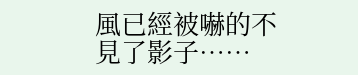風已經被嚇的不見了影子……